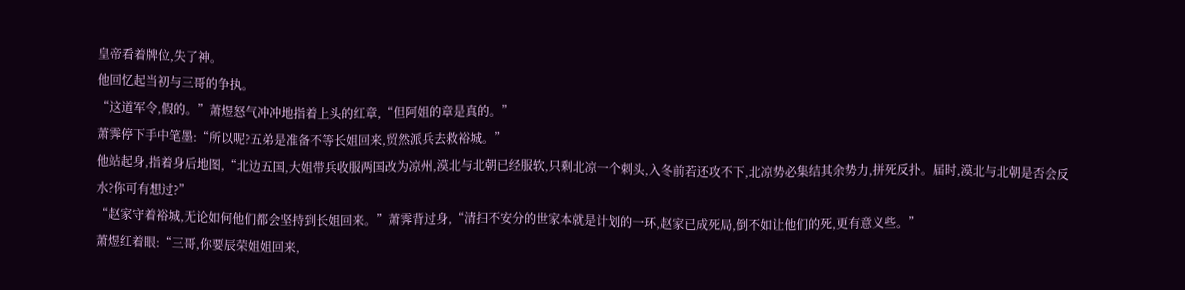皇帝看着牌位,失了神。
他回忆起当初与三哥的争执。
“这道军令,假的。”萧煜怒气冲冲地指着上头的红章,“但阿姐的章是真的。”
萧霁停下手中笔墨:“所以呢?五弟是准备不等长姐回来,贸然派兵去救裕城。”
他站起身,指着身后地图,“北边五国,大姐带兵收服两国改为凉州,漠北与北朝已经服软,只剩北凉一个刺头,入冬前若还攻不下,北凉势必集结其余势力,拼死反扑。届时,漠北与北朝是否会反水?你可有想过?”
“赵家守着裕城,无论如何他们都会坚持到长姐回来。”萧霁背过身,“清扫不安分的世家本就是计划的一环,赵家已成死局,倒不如让他们的死,更有意义些。”
萧煜红着眼:“三哥,你要辰荣姐姐回来,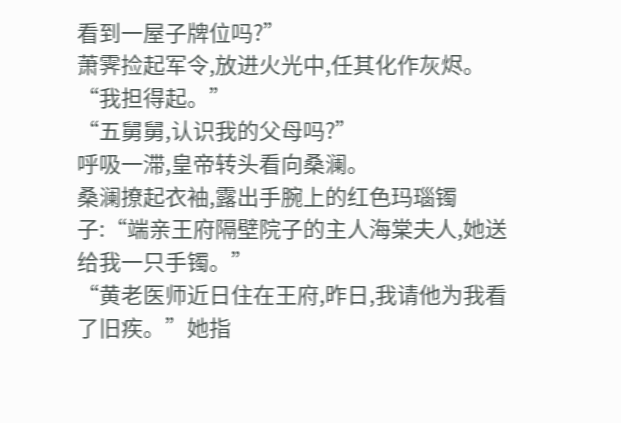看到一屋子牌位吗?”
萧霁捡起军令,放进火光中,任其化作灰烬。
“我担得起。”
“五舅舅,认识我的父母吗?”
呼吸一滞,皇帝转头看向桑澜。
桑澜撩起衣袖,露出手腕上的红色玛瑙镯子:“端亲王府隔壁院子的主人海棠夫人,她送给我一只手镯。”
“黄老医师近日住在王府,昨日,我请他为我看了旧疾。”她指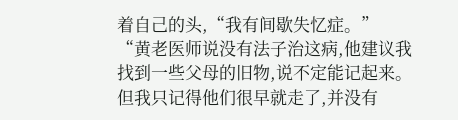着自己的头,“我有间歇失忆症。”
“黄老医师说没有法子治这病,他建议我找到一些父母的旧物,说不定能记起来。但我只记得他们很早就走了,并没有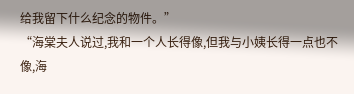给我留下什么纪念的物件。”
“海棠夫人说过,我和一个人长得像,但我与小姨长得一点也不像,海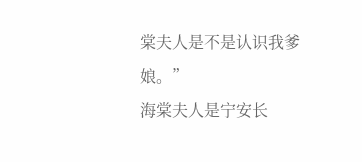棠夫人是不是认识我爹娘。”
海棠夫人是宁安长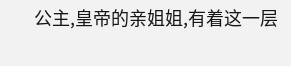公主,皇帝的亲姐姐,有着这一层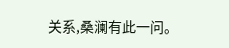关系,桑澜有此一问。